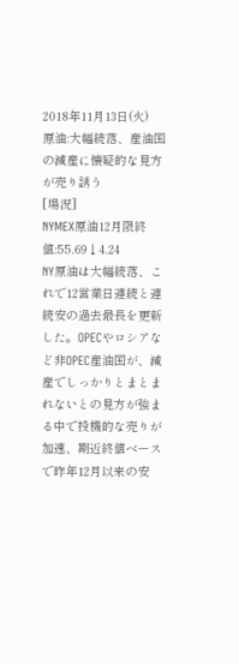2018年11月13日(火)
原油:大幅続落、産油国の減産に懐疑的な見方が売り誘う
[場況]
NYMEX原油12月限終値:55.69↓4.24
NY原油は大幅続落、これで12営業日連続と連続安の過去最長を更新した。OPECやロシアなど非OPEC産油国が、減産でしっかりとまとまれないとの見方が強まる中で投機的な売りが加速、期近終値ベースで昨年12月以来の安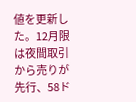値を更新した。12月限は夜間取引から売りが先行、58ド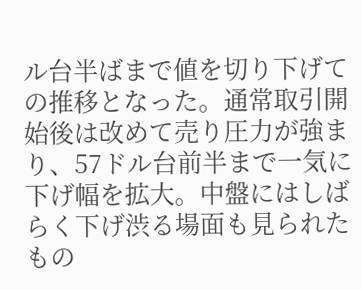ル台半ばまで値を切り下げての推移となった。通常取引開始後は改めて売り圧力が強まり、57ドル台前半まで一気に下げ幅を拡大。中盤にはしばらく下げ渋る場面も見られたもの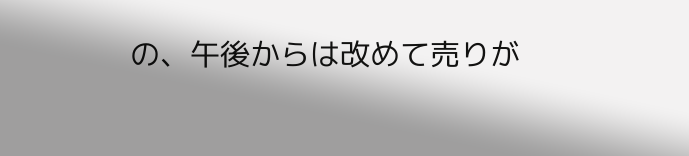の、午後からは改めて売りが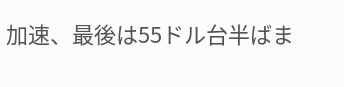加速、最後は55ドル台半ばま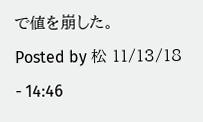で値を崩した。
Posted by 松 11/13/18 - 14:46